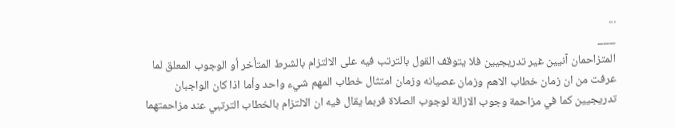...
___
المتزاحمان آنيين غير تدريجيين فلا يتوقف القول بالترتب فيه على الالتزام بالشرط المتأخر أو الوجوب المعلق لما عرفت من ان زمان خطاب الاهم وزمان عصيانه وزمان امتثال خطاب المهم شيء واحد وأما اذا كان الواجبان تدريجيين كما في مزاحمة وجوب الازالة لوجوب الصلاة فربما يقال فيه ان الالتزام بالخطاب الترتبي عند مزاحمتهما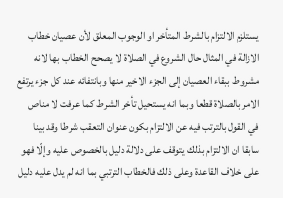يستلزم الالتزام بالشرط المتأخر او الوجوب المعلق لأن عصيان خطاب الازالة في المثال حال الشروع في الصلاة لا يصحح الخطاب بها لانه مشروط ببقاء العصيان إلى الجزء الاخير منها وبانتفائه عند كل جزء يرتفع الامر بالصلاة قطعا وبما انه يستحيل تأخر الشرط كما عرفت لا مناص في القول بالترتب فيه عن الالتزام بكون عنوان التعقب شرطا وقد بينا سابقا ان الالتزام بذلك يتوقف على دلالة دليل بالخصوص عليه وإلّا فهو على خلاف القاعدة وعلى ذلك فالخطاب الترتبي بما انه لم يدل عليه دليل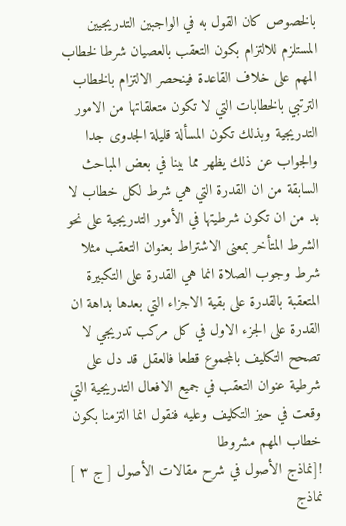بالخصوص كان القول به في الواجبين التدريجيين المستلزم للالتزام بكون التعقب بالعصيان شرطا لخطاب المهم على خلاف القاعدة فينحصر الالتزام بالخطاب الترتبي بالخطابات التي لا تكون متعلقاتها من الامور التدريجية وبذلك تكون المسألة قليلة الجدوى جدا والجواب عن ذلك يظهر مما بينا في بعض المباحث السابقة من ان القدرة التي هي شرط لكل خطاب لا بد من ان تكون شرطيتها في الأمور التدريجية على نحو الشرط المتأخر بمعنى الاشتراط بعنوان التعقب مثلا شرط وجوب الصلاة انما هي القدرة على التكبيرة المتعقبة بالقدرة على بقية الاجزاء التي بعدها بداهة ان القدرة على الجزء الاول في كل مركب تدريجي لا تصحح التكليف بالمجموع قطعا فالعقل قد دل على شرطية عنوان التعقب في جميع الافعال التدريجية التي وقعت في حيز التكليف وعليه فنقول انما التزمنا بكون خطاب المهم مشروطا
![نماذج الأصول في شرح مقالات الأصول [ ج ٣ ] نماذج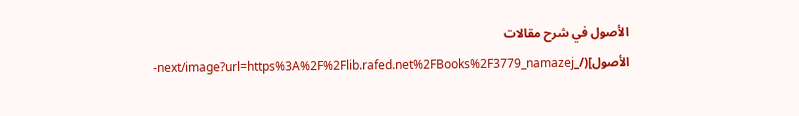الأصول في شرح مقالات الأصول](/_next/image?url=https%3A%2F%2Flib.rafed.net%2FBooks%2F3779_namazej-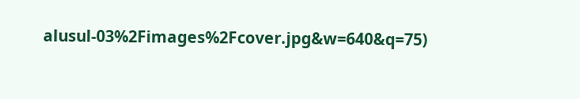alusul-03%2Fimages%2Fcover.jpg&w=640&q=75)